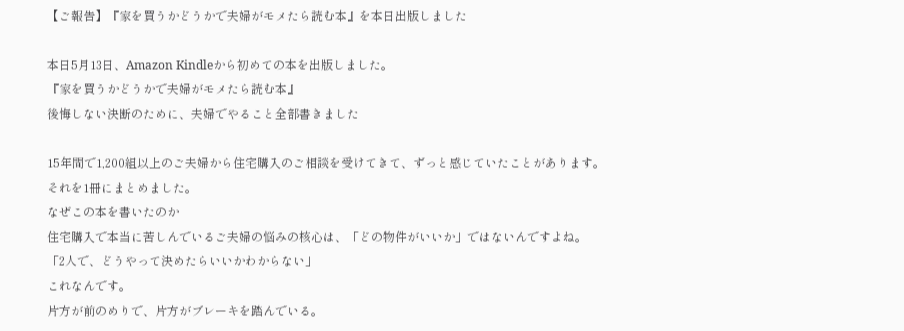【ご報告】『家を買うかどうかで夫婦がモメたら読む本』を本日出版しました

本日5月13日、Amazon Kindleから初めての本を出版しました。
『家を買うかどうかで夫婦がモメたら読む本』
後悔しない決断のために、夫婦でやること全部書きました

15年間で1,200組以上のご夫婦から住宅購入のご相談を受けてきて、ずっと感じていたことがあります。
それを1冊にまとめました。
なぜこの本を書いたのか
住宅購入で本当に苦しんでいるご夫婦の悩みの核心は、「どの物件がいいか」ではないんですよね。
「2人で、どうやって決めたらいいかわからない」
これなんです。
片方が前のめりで、片方がブレーキを踏んでいる。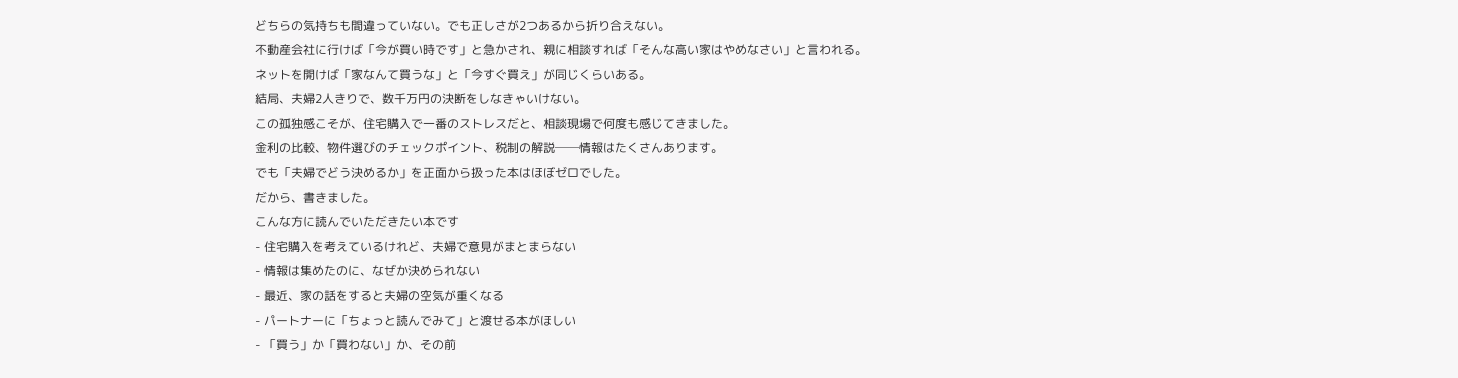どちらの気持ちも間違っていない。でも正しさが2つあるから折り合えない。
不動産会社に行けば「今が買い時です」と急かされ、親に相談すれば「そんな高い家はやめなさい」と言われる。
ネットを開けば「家なんて買うな」と「今すぐ買え」が同じくらいある。
結局、夫婦2人きりで、数千万円の決断をしなきゃいけない。
この孤独感こそが、住宅購入で一番のストレスだと、相談現場で何度も感じてきました。
金利の比較、物件選びのチェックポイント、税制の解説──情報はたくさんあります。
でも「夫婦でどう決めるか」を正面から扱った本はほぼゼロでした。
だから、書きました。
こんな方に読んでいただきたい本です
- 住宅購入を考えているけれど、夫婦で意見がまとまらない
- 情報は集めたのに、なぜか決められない
- 最近、家の話をすると夫婦の空気が重くなる
- パートナーに「ちょっと読んでみて」と渡せる本がほしい
- 「買う」か「買わない」か、その前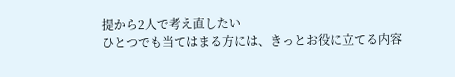提から2人で考え直したい
ひとつでも当てはまる方には、きっとお役に立てる内容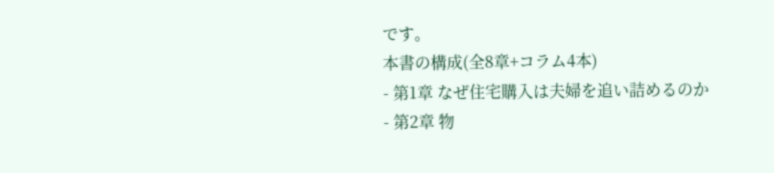です。
本書の構成(全8章+コラム4本)
- 第1章 なぜ住宅購入は夫婦を追い詰めるのか
- 第2章 物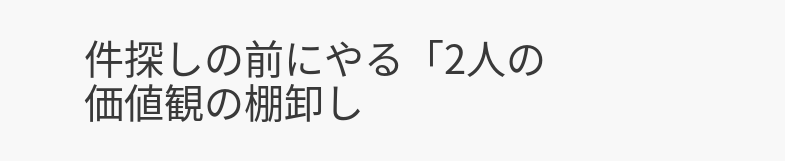件探しの前にやる「2人の価値観の棚卸し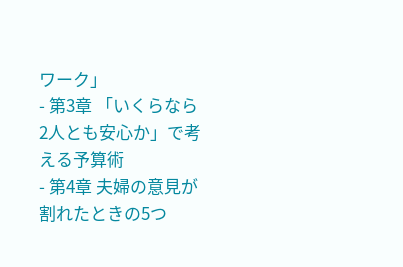ワーク」
- 第3章 「いくらなら2人とも安心か」で考える予算術
- 第4章 夫婦の意見が割れたときの5つ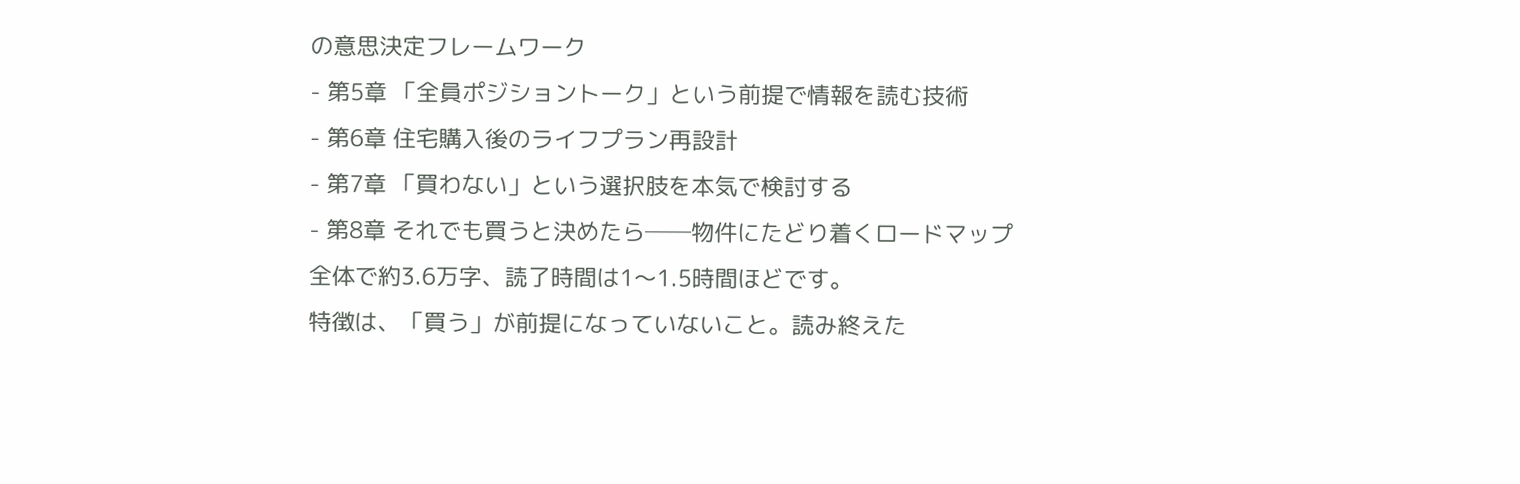の意思決定フレームワーク
- 第5章 「全員ポジショントーク」という前提で情報を読む技術
- 第6章 住宅購入後のライフプラン再設計
- 第7章 「買わない」という選択肢を本気で検討する
- 第8章 それでも買うと決めたら──物件にたどり着くロードマップ
全体で約3.6万字、読了時間は1〜1.5時間ほどです。
特徴は、「買う」が前提になっていないこと。読み終えた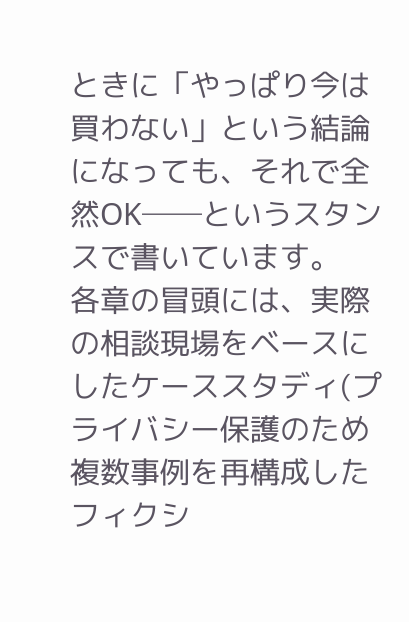ときに「やっぱり今は買わない」という結論になっても、それで全然OK──というスタンスで書いています。
各章の冒頭には、実際の相談現場をベースにしたケーススタディ(プライバシー保護のため複数事例を再構成したフィクシ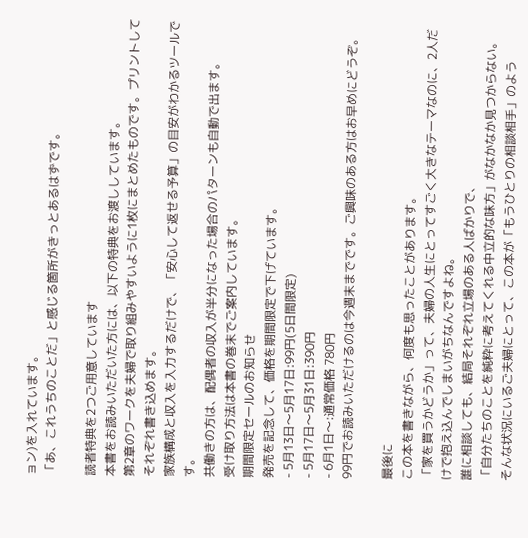ョン)を入れています。
「あ、これうちのことだ」と感じる箇所がきっとあるはずです。

読者特典を2つご用意しています
本書をお読みいただいた方には、以下の特典をお渡ししています。
第2章のワークを夫婦で取り組みやすいように1枚にまとめたものです。プリントしてそれぞれ書き込めます。
家族構成と収入を入力するだけで、「安心して返せる予算」の目安がわかるツールです。
共働きの方は、配偶者の収入が半分になった場合のパターンも自動で出ます。
受け取り方法は本書の巻末でご案内しています。
期間限定セールのお知らせ
発売を記念して、価格を期間限定で下げています。
- 5月13日〜5月17日:99円(5日間限定)
- 5月17日〜5月31日:390円
- 6月1日〜:通常価格 780円
99円でお読みいただけるのは今週末までです。ご興味のある方はお早めにどうぞ。

最後に
この本を書きながら、何度も思ったことがあります。
「家を買うかどうか」って、夫婦の人生にとってすごく大きなテーマなのに、2人だけで抱え込んでしまいがちなんですよね。
誰に相談しても、結局それぞれ立場のある人ばかりで、
「自分たちのことを純粋に考えてくれる中立的な味方」がなかなか見つからない。
そんな状況にいるご夫婦にとって、この本が「もうひとりの相談相手」のよう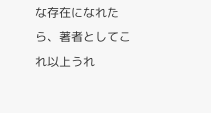な存在になれたら、著者としてこれ以上うれ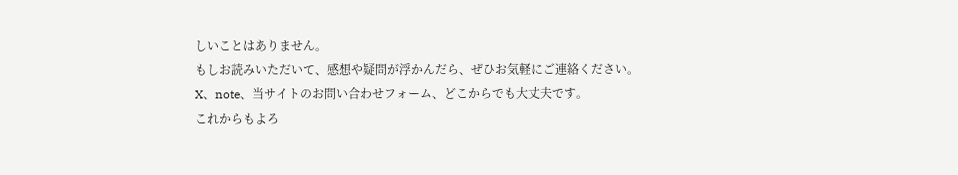しいことはありません。
もしお読みいただいて、感想や疑問が浮かんだら、ぜひお気軽にご連絡ください。
X、note、当サイトのお問い合わせフォーム、どこからでも大丈夫です。
これからもよろ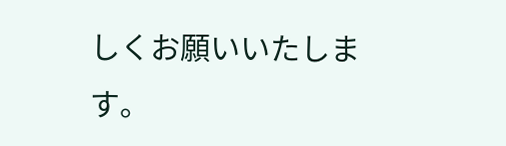しくお願いいたします。